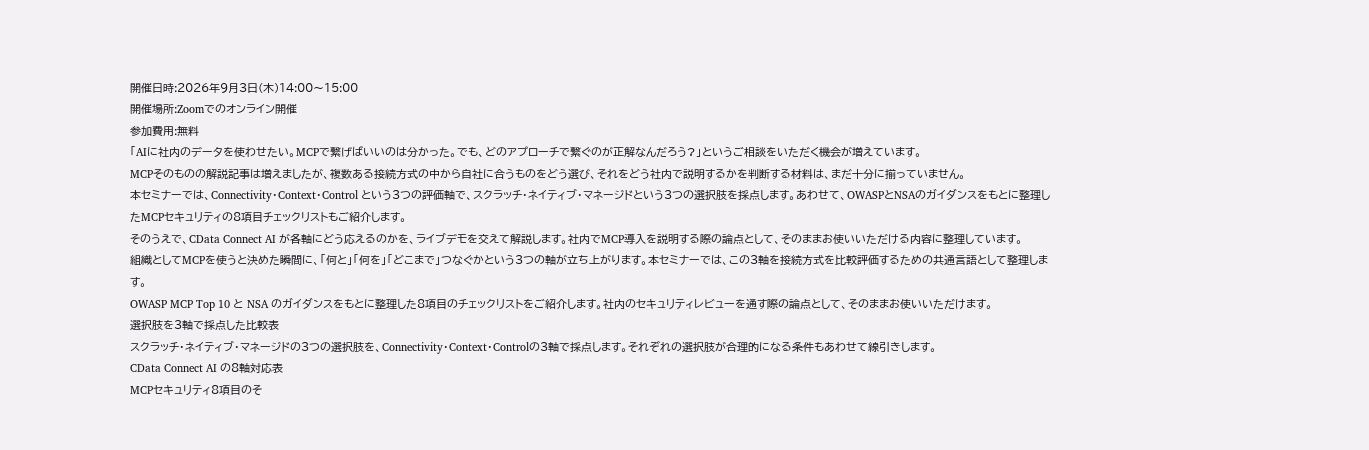開催日時:2026年9月3日(木)14:00〜15:00
開催場所:Zoomでのオンライン開催
参加費用:無料
「AIに社内のデータを使わせたい。MCPで繋げばいいのは分かった。でも、どのアプローチで繋ぐのが正解なんだろう?」というご相談をいただく機会が増えています。
MCPそのものの解説記事は増えましたが、複数ある接続方式の中から自社に合うものをどう選び、それをどう社内で説明するかを判断する材料は、まだ十分に揃っていません。
本セミナーでは、Connectivity・Context・Control という3つの評価軸で、スクラッチ・ネイティブ・マネージドという3つの選択肢を採点します。あわせて、OWASPとNSAのガイダンスをもとに整理したMCPセキュリティの8項目チェックリストもご紹介します。
そのうえで、CData Connect AI が各軸にどう応えるのかを、ライブデモを交えて解説します。社内でMCP導入を説明する際の論点として、そのままお使いいただける内容に整理しています。
組織としてMCPを使うと決めた瞬間に、「何と」「何を」「どこまで」つなぐかという3つの軸が立ち上がります。本セミナーでは、この3軸を接続方式を比較評価するための共通言語として整理します。
OWASP MCP Top 10 と NSA のガイダンスをもとに整理した8項目のチェックリストをご紹介します。社内のセキュリティレビューを通す際の論点として、そのままお使いいただけます。
選択肢を3軸で採点した比較表
スクラッチ・ネイティブ・マネージドの3つの選択肢を、Connectivity・Context・Controlの3軸で採点します。それぞれの選択肢が合理的になる条件もあわせて線引きします。
CData Connect AI の8軸対応表
MCPセキュリティ8項目のそ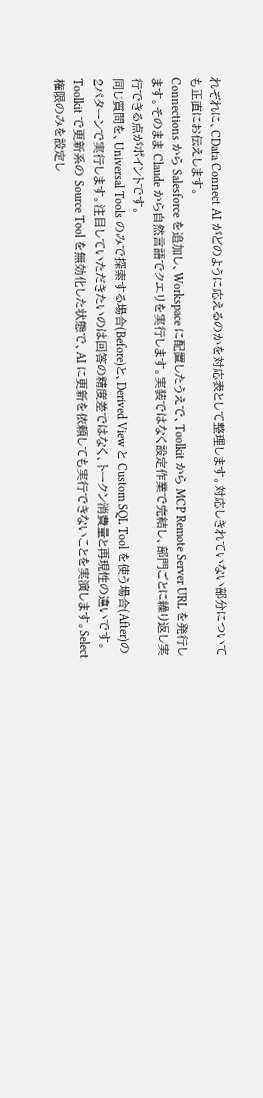れぞれに、CData Connect AI がどのように応えるのかを対応表として整理します。対応しきれていない部分についても正直にお伝えします。
Connections から Salesforce を追加し、Workspace に配置したうえで、Toolkit から MCP Remote Server URL を発行します。そのまま Claude から自然言語でクエリを実行します。実装ではなく設定作業で完結し、部門ごとに繰り返し実行できる点がポイントです。
同じ質問を、Universal Tools のみで探索する場合(Before)と、Derived View と Custom SQL Tool を使う場合(After)の2パターンで実行します。注目していただきたいのは回答の精度差ではなく、トークン消費量と再現性の違いです。
Toolkit で更新系の Source Tool を無効化した状態で、AI に更新を依頼しても実行できないことを実演します。Select 権限のみを設定し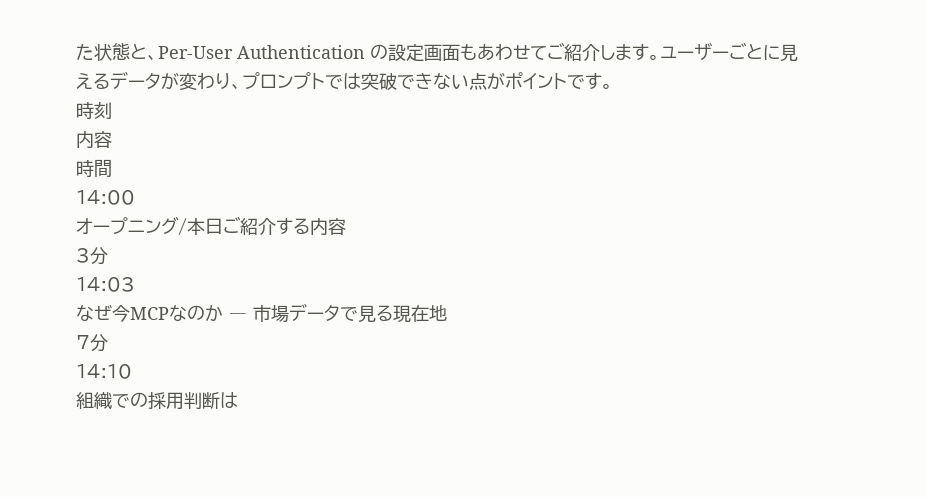た状態と、Per-User Authentication の設定画面もあわせてご紹介します。ユーザーごとに見えるデータが変わり、プロンプトでは突破できない点がポイントです。
時刻
内容
時間
14:00
オープニング/本日ご紹介する内容
3分
14:03
なぜ今MCPなのか ― 市場データで見る現在地
7分
14:10
組織での採用判断は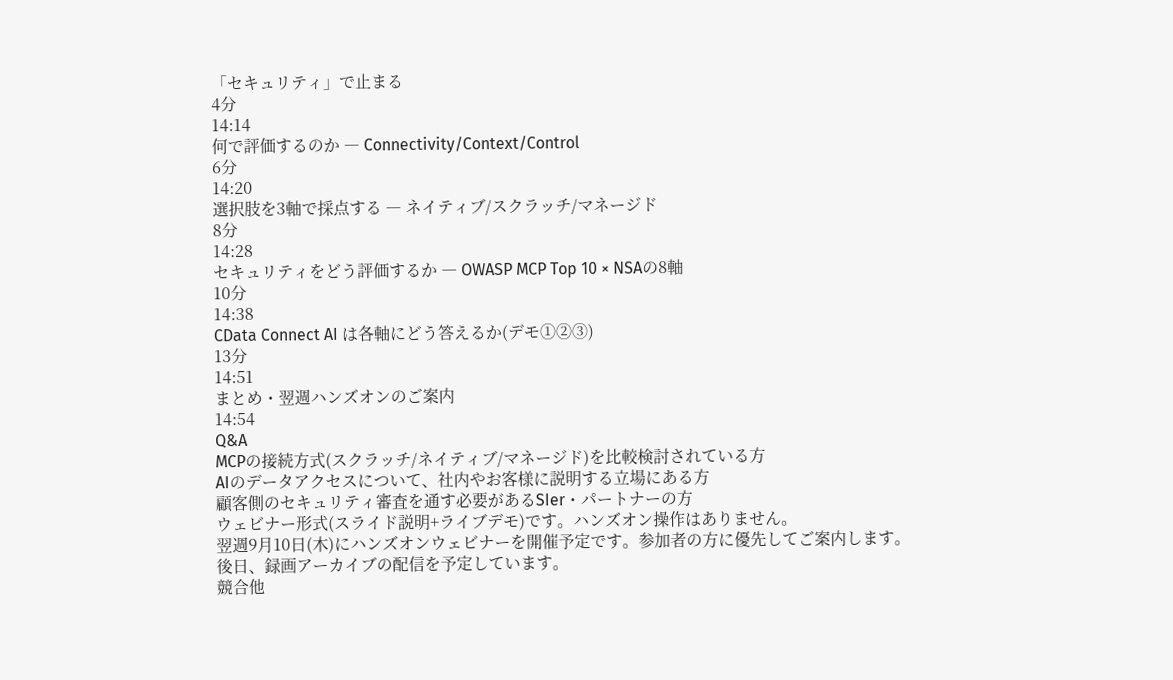「セキュリティ」で止まる
4分
14:14
何で評価するのか ― Connectivity/Context/Control
6分
14:20
選択肢を3軸で採点する ― ネイティブ/スクラッチ/マネージド
8分
14:28
セキュリティをどう評価するか ― OWASP MCP Top 10 × NSAの8軸
10分
14:38
CData Connect AI は各軸にどう答えるか(デモ①②③)
13分
14:51
まとめ・翌週ハンズオンのご案内
14:54
Q&A
MCPの接続方式(スクラッチ/ネイティブ/マネージド)を比較検討されている方
AIのデータアクセスについて、社内やお客様に説明する立場にある方
顧客側のセキュリティ審査を通す必要があるSIer・パートナーの方
ウェビナー形式(スライド説明+ライブデモ)です。ハンズオン操作はありません。
翌週9月10日(木)にハンズオンウェビナーを開催予定です。参加者の方に優先してご案内します。
後日、録画アーカイブの配信を予定しています。
競合他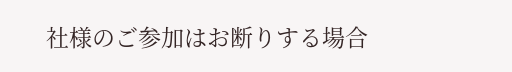社様のご参加はお断りする場合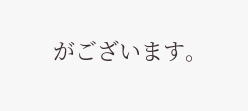がございます。